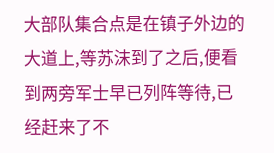大部队集合点是在镇子外边的大道上,等苏沫到了之后,便看到两旁军士早已列阵等待,已经赶来了不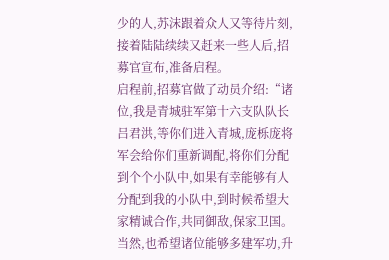少的人,苏沫跟着众人又等待片刻,接着陆陆续续又赶来一些人后,招募官宣布,准备启程。
启程前,招募官做了动员介绍:“诸位,我是青城驻军第十六支队队长吕君洪,等你们进入青城,庞栎庞将军会给你们重新调配,将你们分配到个个小队中,如果有幸能够有人分配到我的小队中,到时候希望大家精诚合作,共同御敌,保家卫国。当然,也希望诸位能够多建军功,升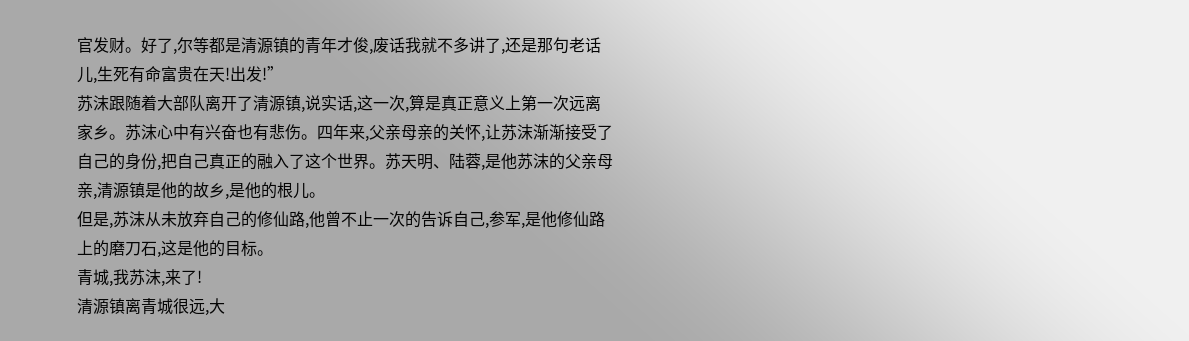官发财。好了,尔等都是清源镇的青年才俊,废话我就不多讲了,还是那句老话儿,生死有命富贵在天!出发!”
苏沫跟随着大部队离开了清源镇,说实话,这一次,算是真正意义上第一次远离家乡。苏沫心中有兴奋也有悲伤。四年来,父亲母亲的关怀,让苏沫渐渐接受了自己的身份,把自己真正的融入了这个世界。苏天明、陆蓉,是他苏沫的父亲母亲,清源镇是他的故乡,是他的根儿。
但是,苏沫从未放弃自己的修仙路,他曾不止一次的告诉自己,参军,是他修仙路上的磨刀石,这是他的目标。
青城,我苏沫,来了!
清源镇离青城很远,大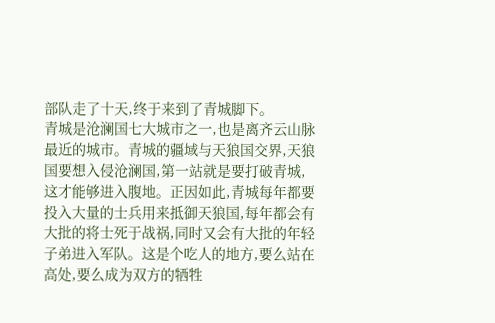部队走了十天,终于来到了青城脚下。
青城是沧澜国七大城市之一,也是离齐云山脉最近的城市。青城的疆域与天狼国交界,天狼国要想入侵沧澜国,第一站就是要打破青城,这才能够进入腹地。正因如此,青城每年都要投入大量的士兵用来抵御天狼国,每年都会有大批的将士死于战祸,同时又会有大批的年轻子弟进入军队。这是个吃人的地方,要么站在高处,要么成为双方的牺牲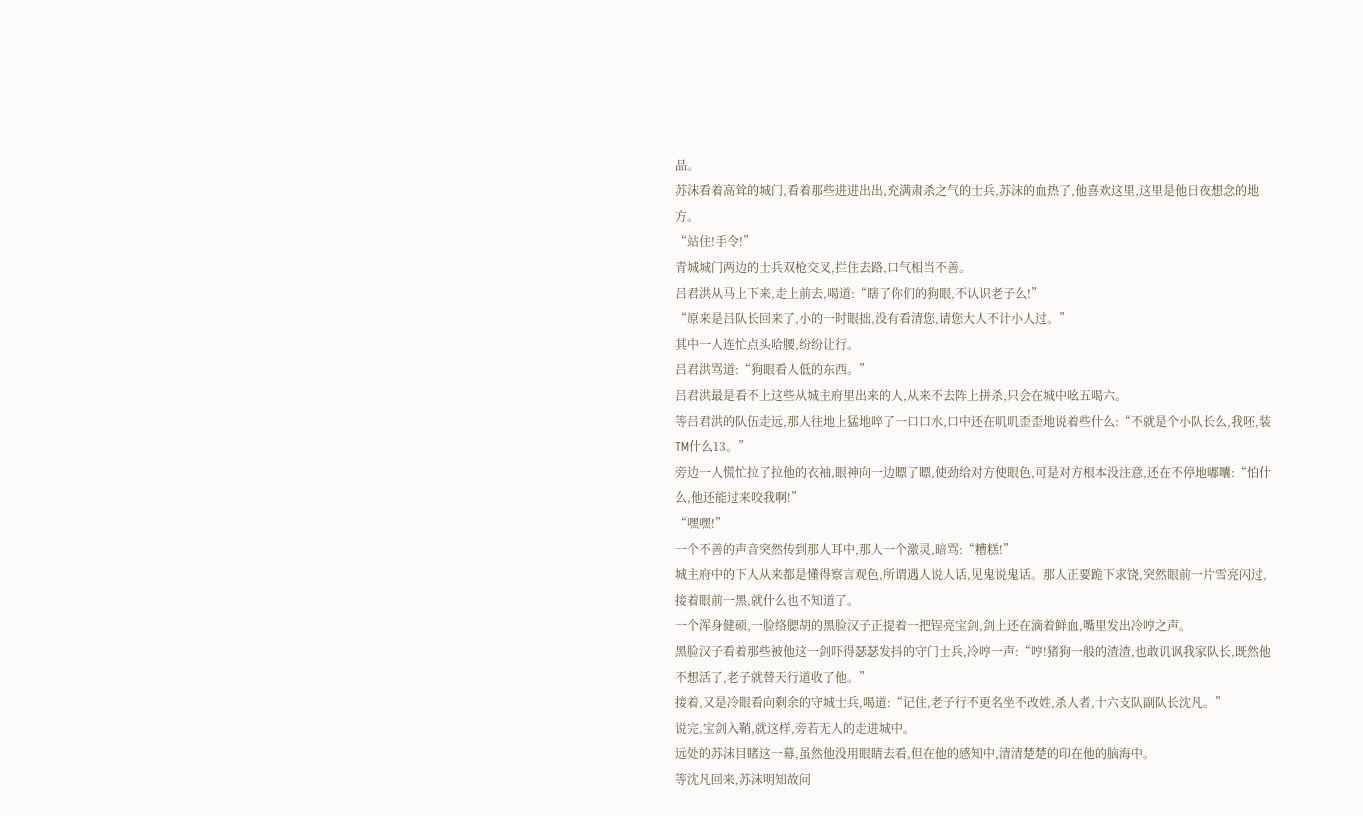品。
苏沫看着高耸的城门,看着那些进进出出,充满肃杀之气的士兵,苏沫的血热了,他喜欢这里,这里是他日夜想念的地方。
“站住!手令!”
青城城门两边的士兵双枪交叉,拦住去路,口气相当不善。
吕君洪从马上下来,走上前去,喝道:“瞎了你们的狗眼,不认识老子么!”
“原来是吕队长回来了,小的一时眼拙,没有看清您,请您大人不计小人过。”
其中一人连忙点头哈腰,纷纷让行。
吕君洪骂道:“狗眼看人低的东西。”
吕君洪最是看不上这些从城主府里出来的人,从来不去阵上拼杀,只会在城中吆五喝六。
等吕君洪的队伍走远,那人往地上猛地啐了一口口水,口中还在叽叽歪歪地说着些什么:“不就是个小队长么,我呸,装TM什么13。”
旁边一人慌忙拉了拉他的衣袖,眼神向一边瞟了瞟,使劲给对方使眼色,可是对方根本没注意,还在不停地嘟囔:“怕什么,他还能过来咬我啊!”
“嘿嘿!”
一个不善的声音突然传到那人耳中,那人一个激灵,暗骂:“糟糕!”
城主府中的下人从来都是懂得察言观色,所谓遇人说人话,见鬼说鬼话。那人正要跪下求饶,突然眼前一片雪亮闪过,接着眼前一黑,就什么也不知道了。
一个浑身健硕,一脸络腮胡的黑脸汉子正提着一把锃亮宝剑,剑上还在滴着鲜血,嘴里发出冷哼之声。
黑脸汉子看着那些被他这一剑吓得瑟瑟发抖的守门士兵,冷哼一声:“哼!猪狗一般的渣渣,也敢讥讽我家队长,既然他不想活了,老子就替天行道收了他。”
接着,又是冷眼看向剩余的守城士兵,喝道:“记住,老子行不更名坐不改姓,杀人者,十六支队副队长沈凡。”
说完,宝剑入鞘,就这样,旁若无人的走进城中。
远处的苏沫目睹这一幕,虽然他没用眼睛去看,但在他的感知中,清清楚楚的印在他的脑海中。
等沈凡回来,苏沫明知故问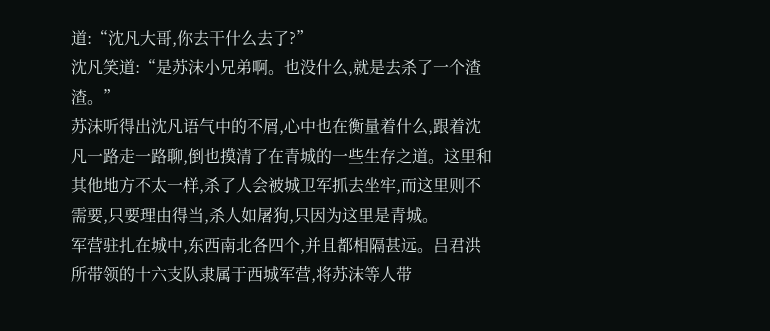道:“沈凡大哥,你去干什么去了?”
沈凡笑道:“是苏沫小兄弟啊。也没什么,就是去杀了一个渣渣。”
苏沫听得出沈凡语气中的不屑,心中也在衡量着什么,跟着沈凡一路走一路聊,倒也摸清了在青城的一些生存之道。这里和其他地方不太一样,杀了人会被城卫军抓去坐牢,而这里则不需要,只要理由得当,杀人如屠狗,只因为这里是青城。
军营驻扎在城中,东西南北各四个,并且都相隔甚远。吕君洪所带领的十六支队隶属于西城军营,将苏沫等人带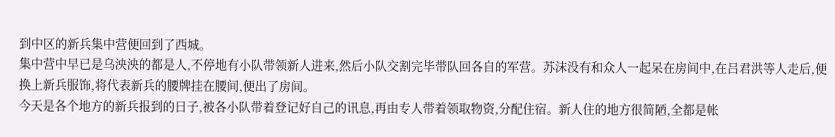到中区的新兵集中营便回到了西城。
集中营中早已是乌泱泱的都是人,不停地有小队带领新人进来,然后小队交割完毕带队回各自的军营。苏沫没有和众人一起呆在房间中,在吕君洪等人走后,便换上新兵服饰,将代表新兵的腰牌挂在腰间,便出了房间。
今天是各个地方的新兵报到的日子,被各小队带着登记好自己的讯息,再由专人带着领取物资,分配住宿。新人住的地方很简陋,全都是帐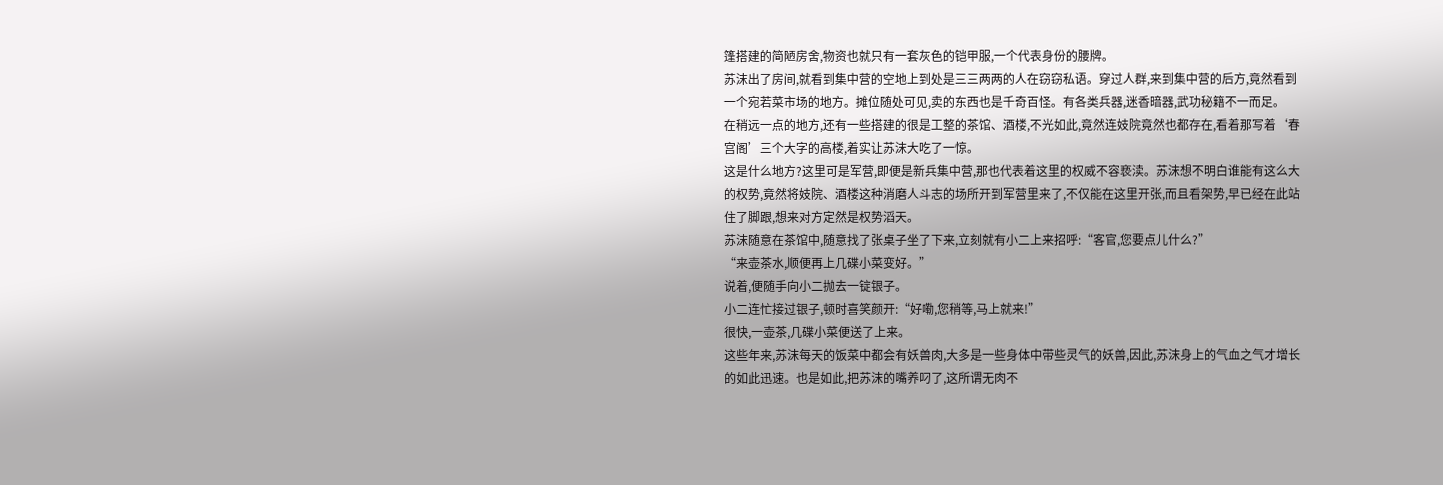篷搭建的简陋房舍,物资也就只有一套灰色的铠甲服,一个代表身份的腰牌。
苏沫出了房间,就看到集中营的空地上到处是三三两两的人在窃窃私语。穿过人群,来到集中营的后方,竟然看到一个宛若菜市场的地方。摊位随处可见,卖的东西也是千奇百怪。有各类兵器,迷香暗器,武功秘籍不一而足。
在稍远一点的地方,还有一些搭建的很是工整的茶馆、酒楼,不光如此,竟然连妓院竟然也都存在,看着那写着‘春宫阁’三个大字的高楼,着实让苏沫大吃了一惊。
这是什么地方?这里可是军营,即便是新兵集中营,那也代表着这里的权威不容亵渎。苏沫想不明白谁能有这么大的权势,竟然将妓院、酒楼这种消磨人斗志的场所开到军营里来了,不仅能在这里开张,而且看架势,早已经在此站住了脚跟,想来对方定然是权势滔天。
苏沫随意在茶馆中,随意找了张桌子坐了下来,立刻就有小二上来招呼:“客官,您要点儿什么?”
“来壶茶水,顺便再上几碟小菜变好。”
说着,便随手向小二抛去一锭银子。
小二连忙接过银子,顿时喜笑颜开:“好嘞,您稍等,马上就来!”
很快,一壶茶,几碟小菜便送了上来。
这些年来,苏沫每天的饭菜中都会有妖兽肉,大多是一些身体中带些灵气的妖兽,因此,苏沫身上的气血之气才增长的如此迅速。也是如此,把苏沫的嘴养叼了,这所谓无肉不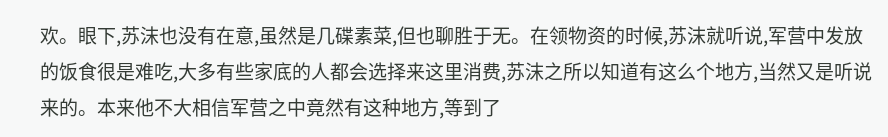欢。眼下,苏沫也没有在意,虽然是几碟素菜,但也聊胜于无。在领物资的时候,苏沫就听说,军营中发放的饭食很是难吃,大多有些家底的人都会选择来这里消费,苏沫之所以知道有这么个地方,当然又是听说来的。本来他不大相信军营之中竟然有这种地方,等到了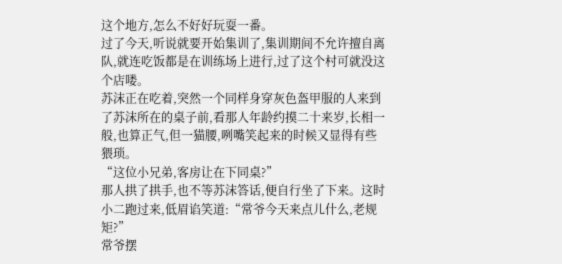这个地方,怎么不好好玩耍一番。
过了今天,听说就要开始集训了,集训期间不允许擅自离队,就连吃饭都是在训练场上进行,过了这个村可就没这个店喽。
苏沫正在吃着,突然一个同样身穿灰色盔甲服的人来到了苏沫所在的桌子前,看那人年龄约摸二十来岁,长相一般,也算正气,但一猫腰,咧嘴笑起来的时候又显得有些猥琐。
“这位小兄弟,客房让在下同桌?”
那人拱了拱手,也不等苏沫答话,便自行坐了下来。这时小二跑过来,低眉谄笑道:“常爷今天来点儿什么,老规矩?”
常爷摆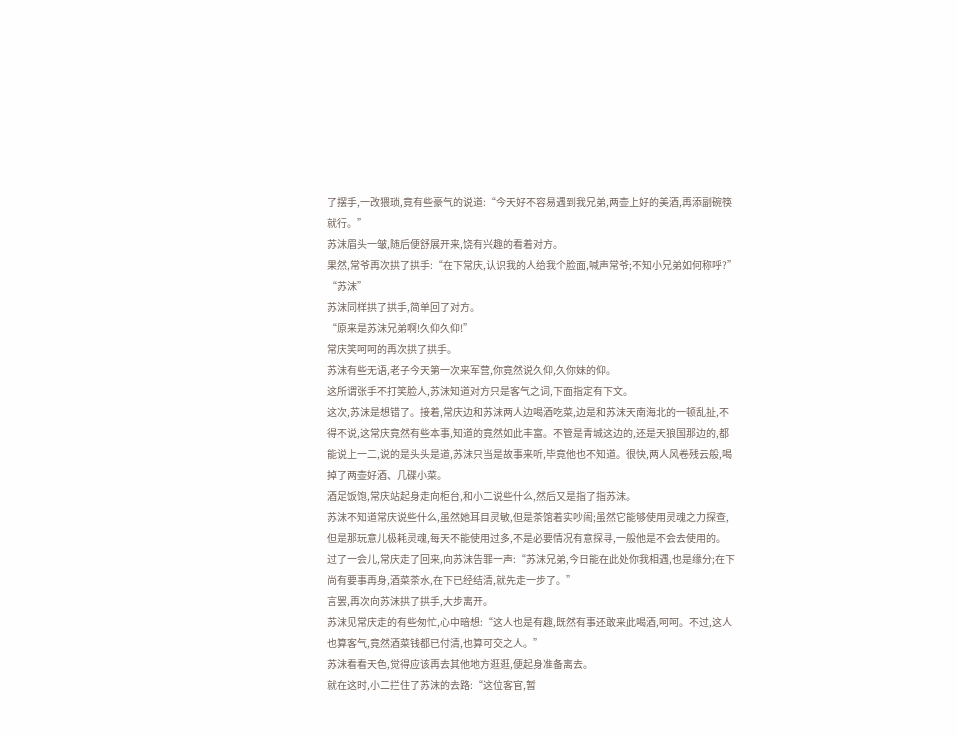了摆手,一改猥琐,竟有些豪气的说道:“今天好不容易遇到我兄弟,两壶上好的美酒,再添副碗筷就行。”
苏沫眉头一皱,随后便舒展开来,饶有兴趣的看着对方。
果然,常爷再次拱了拱手:“在下常庆,认识我的人给我个脸面,喊声常爷;不知小兄弟如何称呼?”
“苏沫”
苏沫同样拱了拱手,简单回了对方。
“原来是苏沫兄弟啊!久仰久仰!”
常庆笑呵呵的再次拱了拱手。
苏沫有些无语,老子今天第一次来军营,你竟然说久仰,久你妹的仰。
这所谓张手不打笑脸人,苏沫知道对方只是客气之词,下面指定有下文。
这次,苏沫是想错了。接着,常庆边和苏沫两人边喝酒吃菜,边是和苏沫天南海北的一顿乱扯,不得不说,这常庆竟然有些本事,知道的竟然如此丰富。不管是青城这边的,还是天狼国那边的,都能说上一二,说的是头头是道,苏沫只当是故事来听,毕竟他也不知道。很快,两人风卷残云般,喝掉了两壶好酒、几碟小菜。
酒足饭饱,常庆站起身走向柜台,和小二说些什么,然后又是指了指苏沫。
苏沫不知道常庆说些什么,虽然她耳目灵敏,但是茶馆着实吵闹;虽然它能够使用灵魂之力探查,但是那玩意儿极耗灵魂,每天不能使用过多,不是必要情况有意探寻,一般他是不会去使用的。
过了一会儿,常庆走了回来,向苏沫告罪一声:“苏沫兄弟,今日能在此处你我相遇,也是缘分;在下尚有要事再身,酒菜茶水,在下已经结清,就先走一步了。”
言罢,再次向苏沫拱了拱手,大步离开。
苏沫见常庆走的有些匆忙,心中暗想:“这人也是有趣,既然有事还敢来此喝酒,呵呵。不过,这人也算客气,竟然酒菜钱都已付清,也算可交之人。”
苏沫看看天色,觉得应该再去其他地方逛逛,便起身准备离去。
就在这时,小二拦住了苏沫的去路:“这位客官,暂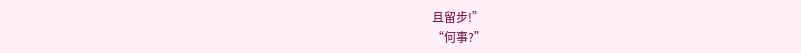且留步!”
“何事?”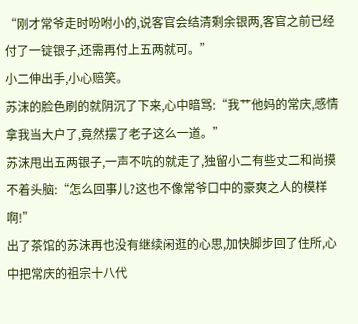“刚才常爷走时吩咐小的,说客官会结清剩余银两,客官之前已经付了一锭银子,还需再付上五两就可。”
小二伸出手,小心赔笑。
苏沫的脸色刷的就阴沉了下来,心中暗骂:“我艹他妈的常庆,感情拿我当大户了,竟然摆了老子这么一道。”
苏沫甩出五两银子,一声不吭的就走了,独留小二有些丈二和尚摸不着头脑:“怎么回事儿?这也不像常爷口中的豪爽之人的模样啊!”
出了茶馆的苏沫再也没有继续闲逛的心思,加快脚步回了住所,心中把常庆的祖宗十八代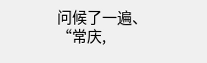问候了一遍、
“常庆,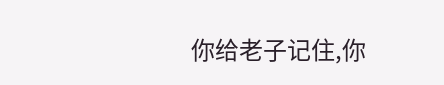你给老子记住,你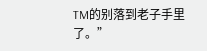TM的别落到老子手里了。”